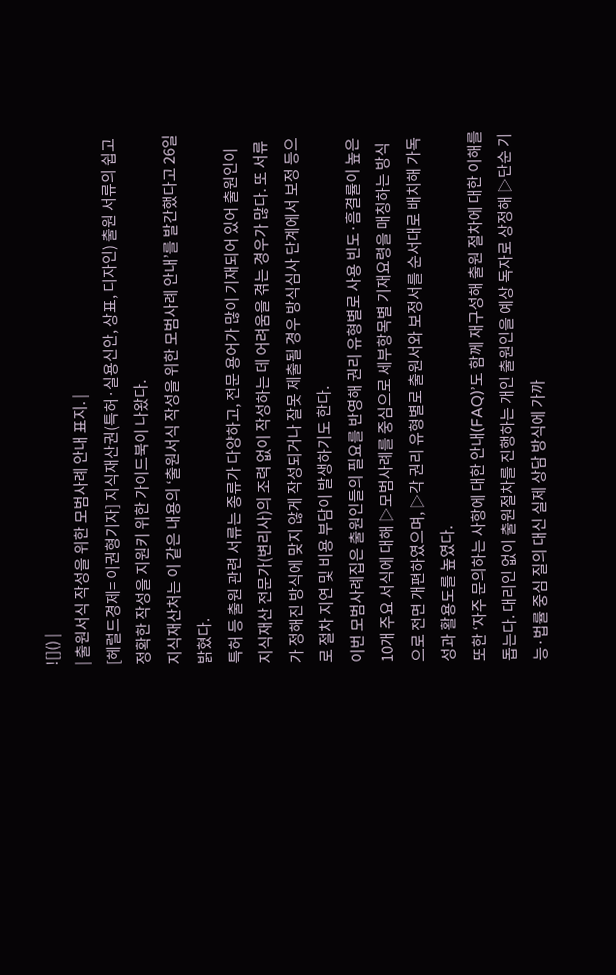![]() |
| 출원서식 작성을 위한 모범사례 안내 표지. |
[헤럴드경제= 이권형기자] 지식재산권(특허·실용신안, 상표, 디자인) 출원 서류의 쉽고 정확한 작성을 지원키 위한 가이드북이 나왔다.
지식재산처는 이 같은 내용의 ‘출원서식 작성을 위한 모범사례 안내’를 발간했다고 26일 밝혔다.
특허 등 출원 관련 서류는 종류가 다양하고, 전문 용어가 많이 기재되어 있어 출원인이 지식재산 전문가(변리사)의 조력 없이 작성하는 데 어려움을 겪는 경우가 많다. 또 서류가 정해진 방식에 맞지 않게 작성되거나 잘못 제출될 경우 방식심사 단계에서 보정 등으로 절차 지연 및 비용 부담이 발생하기도 한다.
이번 모범사례집은 출원인들의 필요를 반영해 권리 유형별로 사용 빈도·흠결률이 높은 10개 주요 서식에 대해 ▷모범사례를 중심으로 세부항목별 기재요령을 매칭하는 방식으로 전면 개편하였으며, ▷각 권리 유형별로 출원서와 보정서를 순서대로 배치해 가독성과 활용도를 높였다.
또한 ‘자주 문의하는 사항에 대한 안내(FAQ)’도 함께 재구성해 출원 절차에 대한 이해를 돕는다. 대리인 없이 출원절차를 진행하는 개인 출원인을 예상 독자로 상정해 ▷단순 기능·법률 중심 질의 대신 실제 상담 방식에 가까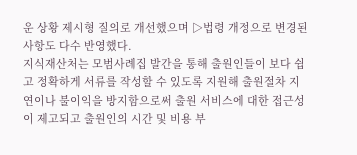운 상황 제시형 질의로 개선했으며 ▷법령 개정으로 변경된 사항도 다수 반영했다.
지식재산처는 모범사례집 발간을 통해 출원인들이 보다 쉽고 정확하게 서류를 작성할 수 있도록 지원해 출원절차 지연이나 불이익을 방지함으로써 출원 서비스에 대한 접근성이 제고되고 출원인의 시간 및 비용 부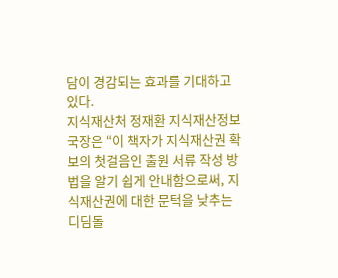담이 경감되는 효과를 기대하고 있다.
지식재산처 정재환 지식재산정보국장은 “이 책자가 지식재산권 확보의 첫걸음인 출원 서류 작성 방법을 알기 쉽게 안내함으로써, 지식재산권에 대한 문턱을 낮추는 디딤돌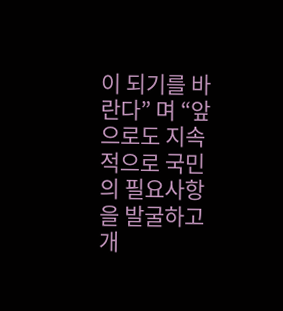이 되기를 바란다” 며 “앞으로도 지속적으로 국민의 필요사항을 발굴하고 개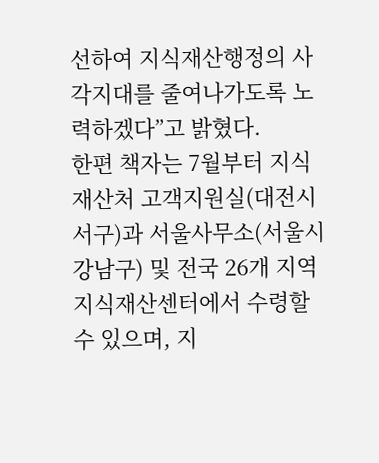선하여 지식재산행정의 사각지대를 줄여나가도록 노력하겠다”고 밝혔다.
한편 책자는 7월부터 지식재산처 고객지원실(대전시 서구)과 서울사무소(서울시 강남구) 및 전국 26개 지역지식재산센터에서 수령할 수 있으며, 지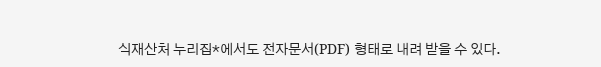식재산처 누리집*에서도 전자문서(PDF) 형태로 내려 받을 수 있다.